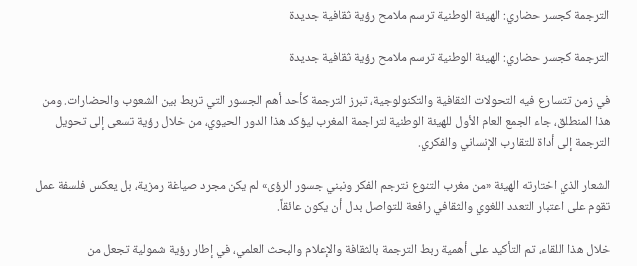الترجمة كجسر حضاري: الهيئة الوطنية ترسم ملامح رؤية ثقافية جديدة

الترجمة كجسر حضاري: الهيئة الوطنية ترسم ملامح رؤية ثقافية جديدة

في زمن تتسارع فيه التحولات الثقافية والتكنولوجية، تبرز الترجمة كأحد أهم الجسور التي تربط بين الشعوب والحضارات. ومن هذا المنطلق، جاء الجمع العام الأول للهيئة الوطنية لتراجمة المغرب ليؤكد هذا الدور الحيوي، من خلال رؤية تسعى إلى تحويل الترجمة إلى أداة للتقارب الإنساني والفكري.

الشعار الذي اختارته الهيئة «من مغرب التنوع نترجم الفكر ونبني جسور الرؤى» لم يكن مجرد صياغة رمزية، بل يعكس فلسفة عمل تقوم على اعتبار التعدد اللغوي والثقافي رافعة للتواصل بدل أن يكون عائقاً.

خلال هذا اللقاء، تم التأكيد على أهمية ربط الترجمة بالثقافة والإعلام والبحث العلمي، في إطار رؤية شمولية تجعل من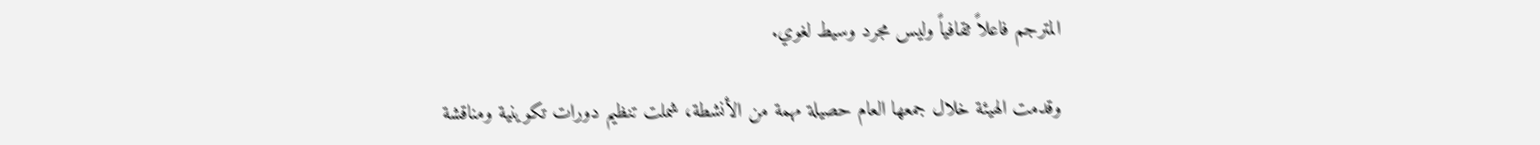المترجم فاعلاً ثقافياً وليس مجرد وسيط لغوي.

وقدمت الهيئة خلال جمعها العام حصيلة مهمة من الأنشطة، شملت تنظيم دورات تكوينية ومناقشة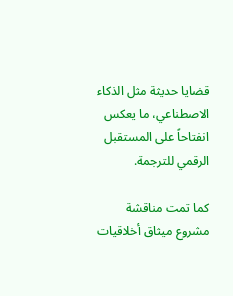قضايا حديثة مثل الذكاء الاصطناعي، ما يعكس انفتاحاً على المستقبل الرقمي للترجمة.

كما تمت مناقشة مشروع ميثاق أخلاقيات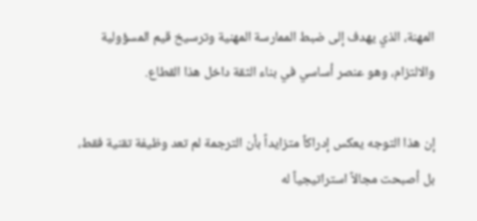المهنة، الذي يهدف إلى ضبط الممارسة المهنية وترسيخ قيم المسؤولية والالتزام، وهو عنصر أساسي في بناء الثقة داخل هذا القطاع.

إن هذا التوجه يعكس إدراكاً متزايداً بأن الترجمة لم تعد وظيفة تقنية فقط، بل أصبحت مجالاً استراتيجياً له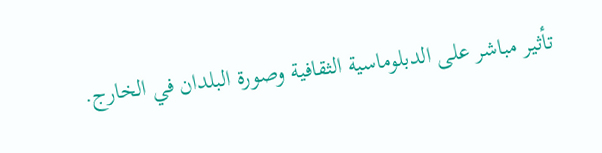تأثير مباشر على الدبلوماسية الثقافية وصورة البلدان في الخارج.